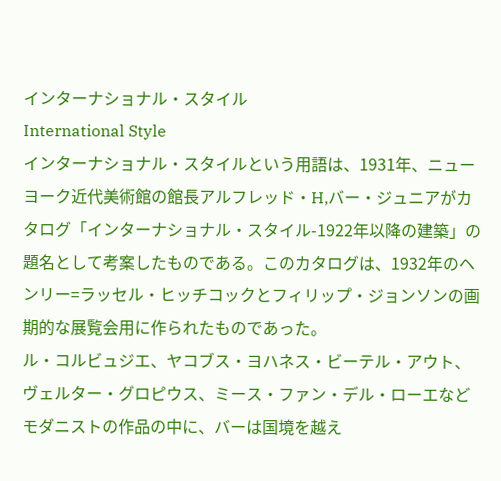インターナショナル・スタイル
International Style
インターナショナル・スタイルという用語は、1931年、ニューヨーク近代美術館の館長アルフレッド・H,バー・ジュニアがカタログ「インターナショナル・スタイル-1922年以降の建築」の題名として考案したものである。このカタログは、1932年のヘンリー=ラッセル・ヒッチコックとフィリップ・ジョンソンの画期的な展覧会用に作られたものであった。
ル・コルビュジエ、ヤコブス・ヨハネス・ビーテル・アウト、ヴェルター・グロピウス、ミース・ファン・デル・ローエなどモダニストの作品の中に、バーは国境を越え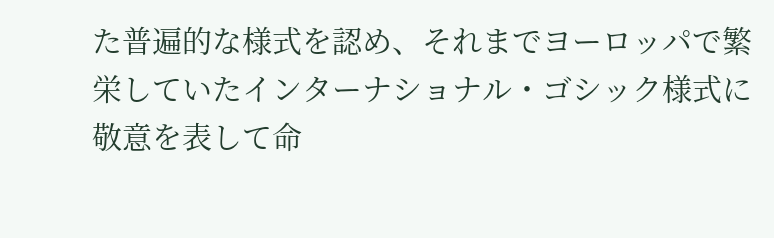た普遍的な様式を認め、それまでヨーロッパで繁栄していたインターナショナル・ゴシック様式に敬意を表して命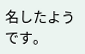名したようです。